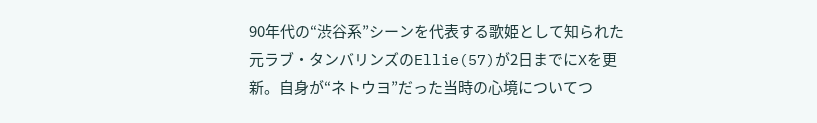90年代の“渋谷系”シーンを代表する歌姫として知られた元ラブ・タンバリンズのEllie(57)が2日までにXを更新。自身が“ネトウヨ”だった当時の心境についてつ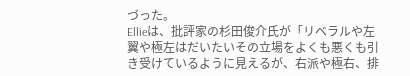づった。
Ellieは、批評家の杉田俊介氏が「リベラルや左翼や極左はだいたいその立場をよくも悪くも引き受けているように見えるが、右派や極右、排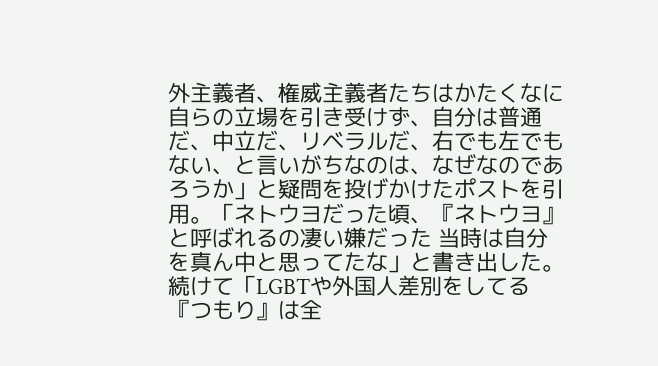外主義者、権威主義者たちはかたくなに自らの立場を引き受けず、自分は普通だ、中立だ、リベラルだ、右でも左でもない、と言いがちなのは、なぜなのであろうか」と疑問を投げかけたポストを引用。「ネトウヨだった頃、『ネトウヨ』と呼ばれるの凄い嫌だった 当時は自分を真ん中と思ってたな」と書き出した。
続けて「LGBTや外国人差別をしてる『つもり』は全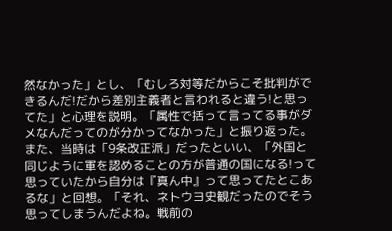然なかった」とし、「むしろ対等だからこそ批判ができるんだ!だから差別主義者と言われると違う!と思ってた」と心理を説明。「属性で括って言ってる事がダメなんだってのが分かってなかった」と振り返った。
また、当時は「9条改正派」だったといい、「外国と同じように軍を認めることの方が普通の国になる!って思っていたから自分は『真ん中』って思ってたとこあるな」と回想。「それ、ネトウヨ史観だったのでそう思ってしまうんだよね。戦前の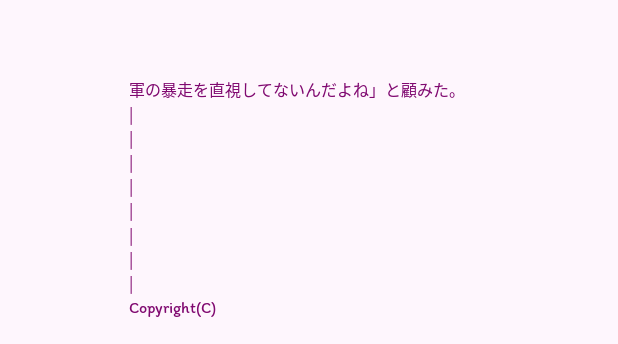軍の暴走を直視してないんだよね」と顧みた。
|
|
|
|
|
|
|
|
Copyright(C)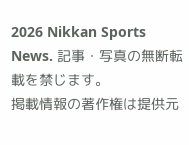2026 Nikkan Sports News. 記事・写真の無断転載を禁じます。
掲載情報の著作権は提供元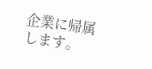企業に帰属します。